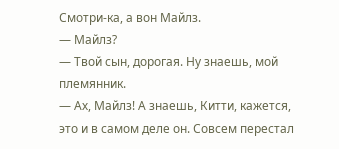Смотри-ка, а вон Майлз.
— Майлз?
— Твой сын, дорогая. Ну знаешь, мой племянник.
— Ах, Майлз! А знаешь, Китти, кажется, это и в самом деле он. Совсем перестал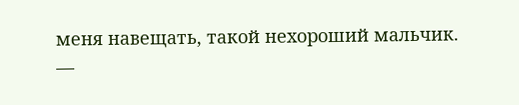меня навещать, такой нехороший мальчик.
—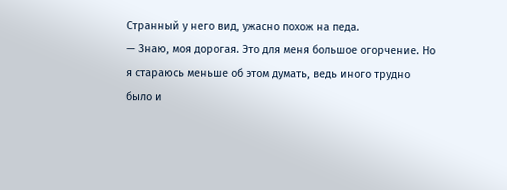Странный у него вид, ужасно похож на педа.
— Знаю, моя дорогая. Это для меня большое огорчение. Но я стараюсь меньше об этом думать, ведь иного трудно было и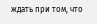ждать при том, что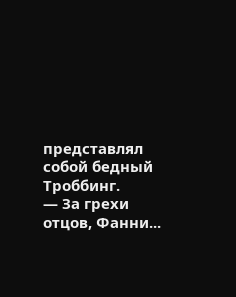представлял собой бедный Троббинг.
— За грехи отцов, Фанни...